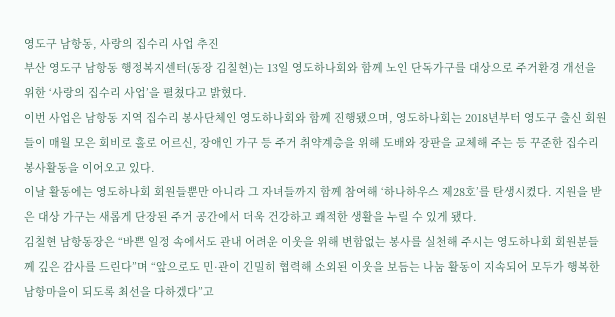영도구 남항동, 사랑의 집수리 사업 추진
부산 영도구 남항동 행정복지센터(동장 김칠현)는 13일 영도하나회와 함께 노인 단독가구를 대상으로 주거환경 개선을 위한 ‘사랑의 집수리 사업’을 펼쳤다고 밝혔다.
이번 사업은 남항동 지역 집수리 봉사단체인 영도하나회와 함께 진행됐으며, 영도하나회는 2018년부터 영도구 출신 회원들이 매월 모은 회비로 홀로 어르신, 장애인 가구 등 주거 취약계층을 위해 도배와 장판을 교체해 주는 등 꾸준한 집수리 봉사활동을 이어오고 있다.
이날 활동에는 영도하나회 회원들뿐만 아니라 그 자녀들까지 함께 참여해 ‘하나하우스 제28호’를 탄생시켰다. 지원을 받은 대상 가구는 새롭게 단장된 주거 공간에서 더욱 건강하고 쾌적한 생활을 누릴 수 있게 됐다.
김칠현 남항동장은 “바쁜 일정 속에서도 관내 어려운 이웃을 위해 변함없는 봉사를 실천해 주시는 영도하나회 회원분들께 깊은 감사를 드린다”며 “앞으로도 민·관이 긴밀히 협력해 소외된 이웃을 보듬는 나눔 활동이 지속되어 모두가 행복한 남항마을이 되도록 최선을 다하겠다”고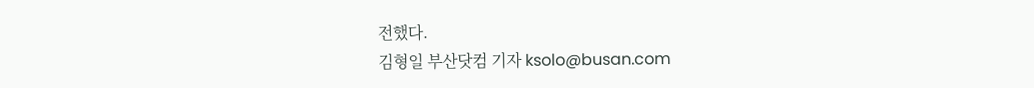전했다.
김형일 부산닷컴 기자 ksolo@busan.com